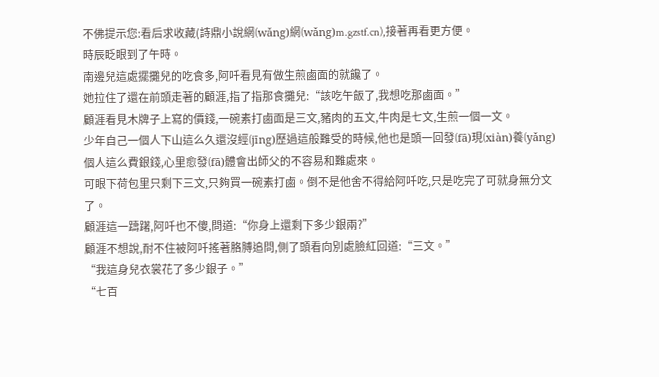不佛提示您:看后求收藏(詩鼎小說網(wǎng)網(wǎng)m.gzstf.cn),接著再看更方便。
時辰眨眼到了午時。
南邊兒這處擺攤兒的吃食多,阿吀看見有做生煎鹵面的就饞了。
她拉住了還在前頭走著的顧涯,指了指那食攤兒:“該吃午飯了,我想吃那鹵面。”
顧涯看見木牌子上寫的價錢,一碗素打鹵面是三文,豬肉的五文,牛肉是七文,生煎一個一文。
少年自己一個人下山這么久還沒經(jīng)歷過這般難受的時候,他也是頭一回發(fā)現(xiàn)養(yǎng)個人這么費銀錢,心里愈發(fā)體會出師父的不容易和難處來。
可眼下荷包里只剩下三文,只夠買一碗素打鹵。倒不是他舍不得給阿吀吃,只是吃完了可就身無分文了。
顧涯這一躊躇,阿吀也不傻,問道:“你身上還剩下多少銀兩?”
顧涯不想說,耐不住被阿吀搖著胳膊追問,側了頭看向別處臉紅回道:“三文。”
“我這身兒衣裳花了多少銀子。”
“七百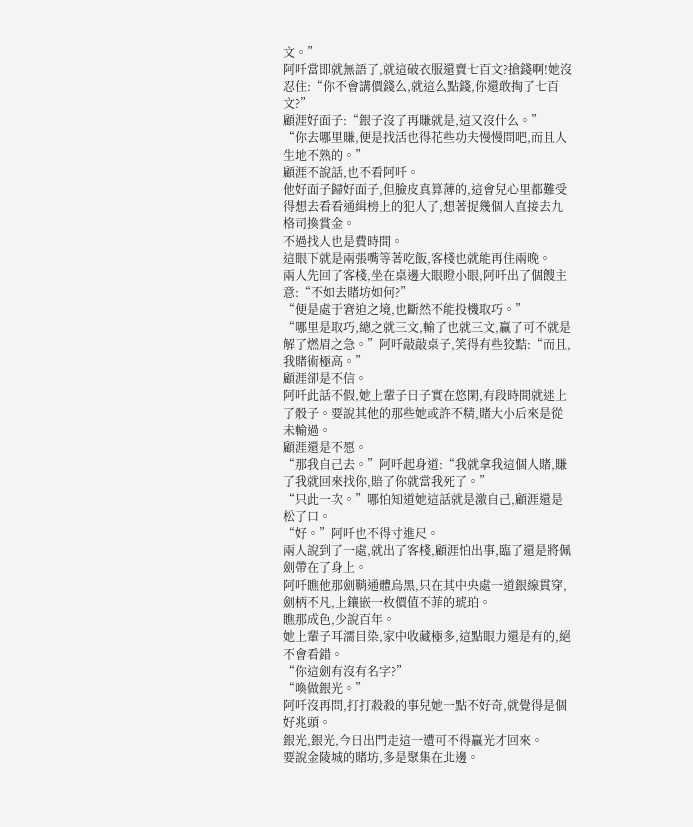文。”
阿吀當即就無語了,就這破衣服還賣七百文?搶錢啊!她沒忍住:“你不會講價錢么,就這么點錢,你還敢掏了七百文?”
顧涯好面子:“銀子沒了再賺就是,這又沒什么。”
“你去哪里賺,便是找活也得花些功夫慢慢問吧,而且人生地不熟的。”
顧涯不說話,也不看阿吀。
他好面子歸好面子,但臉皮真算薄的,這會兒心里都難受得想去看看通緝榜上的犯人了,想著捉幾個人直接去九格司換賞金。
不過找人也是費時間。
這眼下就是兩張嘴等著吃飯,客棧也就能再住兩晚。
兩人先回了客棧,坐在桌邊大眼瞪小眼,阿吀出了個餿主意:“不如去賭坊如何?”
“便是處于窘迫之境,也斷然不能投機取巧。”
“哪里是取巧,總之就三文,輸了也就三文,贏了可不就是解了燃眉之急。”阿吀敲敲桌子,笑得有些狡黠:“而且,我賭術極高。”
顧涯卻是不信。
阿吀此話不假,她上輩子日子實在悠閑,有段時間就迷上了骰子。要說其他的那些她或許不精,賭大小后來是從未輸過。
顧涯還是不愿。
“那我自己去。”阿吀起身道:“我就拿我這個人賭,賺了我就回來找你,賠了你就當我死了。”
“只此一次。”哪怕知道她這話就是激自己,顧涯還是松了口。
“好。”阿吀也不得寸進尺。
兩人說到了一處,就出了客棧,顧涯怕出事,臨了還是將佩劍帶在了身上。
阿吀瞧他那劍鞘通體烏黑,只在其中央處一道銀線貫穿,劍柄不凡,上鑲嵌一枚價值不菲的琥珀。
瞧那成色,少說百年。
她上輩子耳濡目染,家中收藏極多,這點眼力還是有的,絕不會看錯。
“你這劍有沒有名字?”
“喚做銀光。”
阿吀沒再問,打打殺殺的事兒她一點不好奇,就覺得是個好兆頭。
銀光,銀光,今日出門走這一遭可不得贏光才回來。
要說金陵城的賭坊,多是聚集在北邊。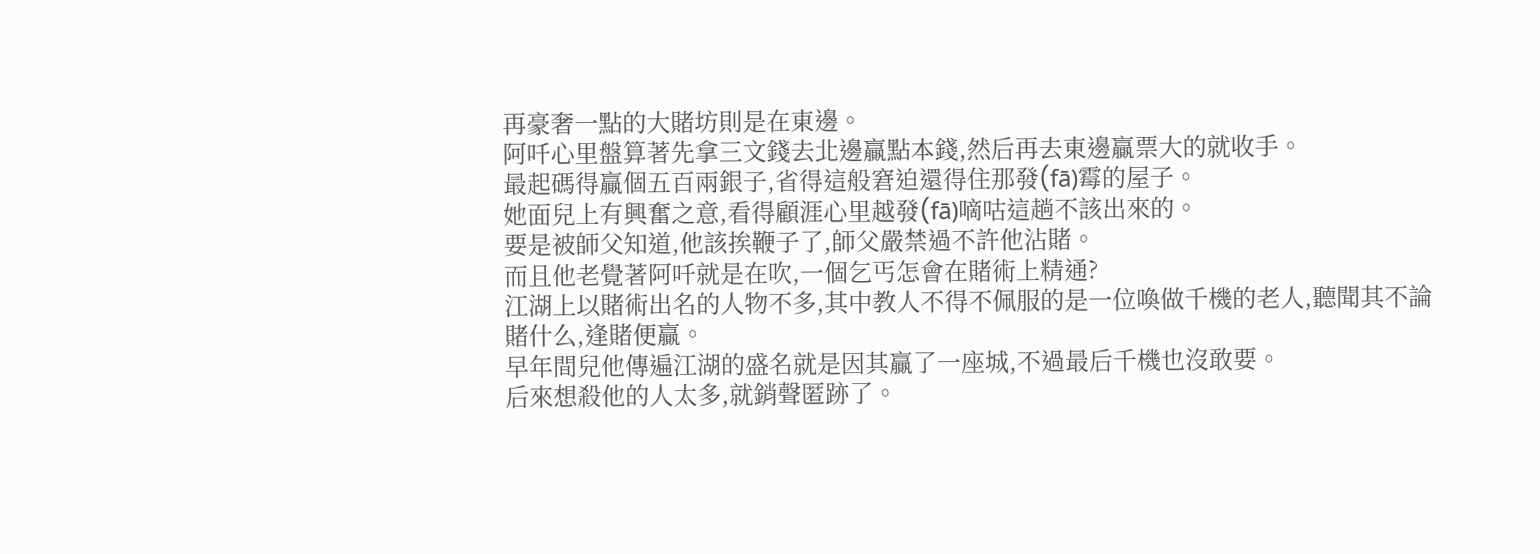再豪奢一點的大賭坊則是在東邊。
阿吀心里盤算著先拿三文錢去北邊贏點本錢,然后再去東邊贏票大的就收手。
最起碼得贏個五百兩銀子,省得這般窘迫還得住那發(fā)霉的屋子。
她面兒上有興奮之意,看得顧涯心里越發(fā)嘀咕這趟不該出來的。
要是被師父知道,他該挨鞭子了,師父嚴禁過不許他沾賭。
而且他老覺著阿吀就是在吹,一個乞丐怎會在賭術上精通?
江湖上以賭術出名的人物不多,其中教人不得不佩服的是一位喚做千機的老人,聽聞其不論賭什么,逢賭便贏。
早年間兒他傳遍江湖的盛名就是因其贏了一座城,不過最后千機也沒敢要。
后來想殺他的人太多,就銷聲匿跡了。